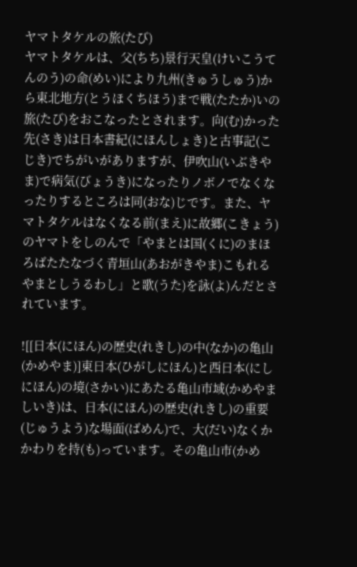ヤマトタケルの旅(たび)
ヤマトタケルは、父(ちち)景行天皇(けいこうてんのう)の命(めい)により九州(きゅうしゅう)から東北地方(とうほくちほう)まで戦(たたか)いの旅(たび)をおこなったとされます。向(む)かった先(さき)は日本書紀(にほんしょき)と古事記(こじき)でちがいがありますが、伊吹山(いぶきやま)で病気(びょうき)になったりノボノでなくなったりするところは同(おな)じです。また、ヤマトタケルはなくなる前(まえ)に故郷(こきょう)のヤマトをしのんで「やまとは国(くに)のまほろばたたなづく青垣山(あおがきやま)こもれるやまとしうるわし」と歌(うた)を詠(よ)んだとされています。

![[日本(にほん)の歴史(れきし)の中(なか)の亀山(かめやま)]東日本(ひがしにほん)と西日本(にしにほん)の境(さかい)にあたる亀山市域(かめやましいき)は、日本(にほん)の歴史(れきし)の重要(じゅうよう)な場面(ばめん)で、大(だい)なくかかわりを持(も)っています。その亀山市(かめ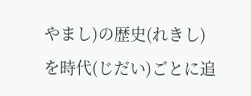やまし)の歴史(れきし)を時代(じだい)ごとに追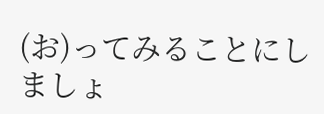(お)ってみることにしましょ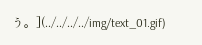う。](../../../../img/text_01.gif)